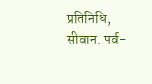प्रतिनिधि, सीवान. पर्व-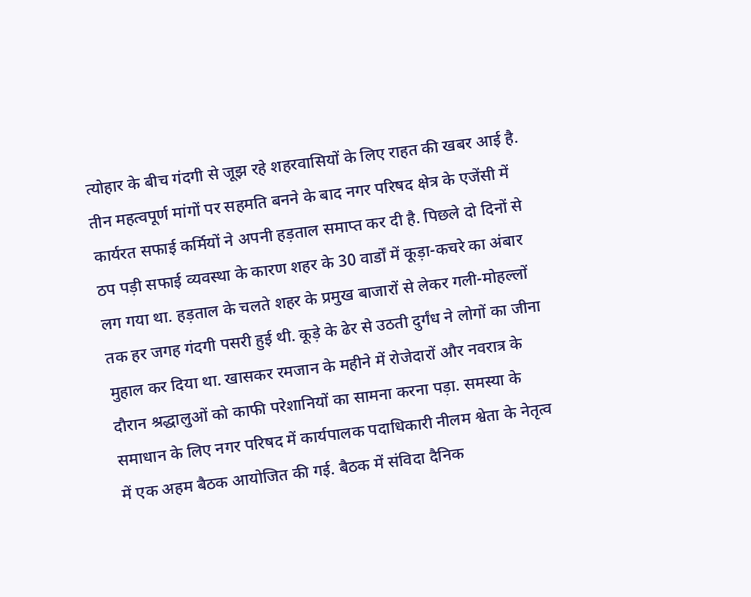त्योहार के बीच गंदगी से जूझ रहे शहरवासियों के लिए राहत की खबर आई है. तीन महत्वपूर्ण मांगों पर सहमति बनने के बाद नगर परिषद क्षेत्र के एजेंसी में कार्यरत सफाई कर्मियों ने अपनी हड़ताल समाप्त कर दी है. पिछले दो दिनों से ठप पड़ी सफाई व्यवस्था के कारण शहर के 30 वार्डों में कूड़ा-कचरे का अंबार लग गया था. हड़ताल के चलते शहर के प्रमुख बाजारों से लेकर गली-मोहल्लों तक हर जगह गंदगी पसरी हुई थी. कूड़े के ढेर से उठती दुर्गंध ने लोगों का जीना मुहाल कर दिया था. खासकर रमजान के महीने में रोजेदारों और नवरात्र के दौरान श्रद्धालुओं को काफी परेशानियों का सामना करना पड़ा. समस्या के समाधान के लिए नगर परिषद में कार्यपालक पदाधिकारी नीलम श्वेता के नेतृत्व में एक अहम बैठक आयोजित की गई. बैठक में संविदा दैनिक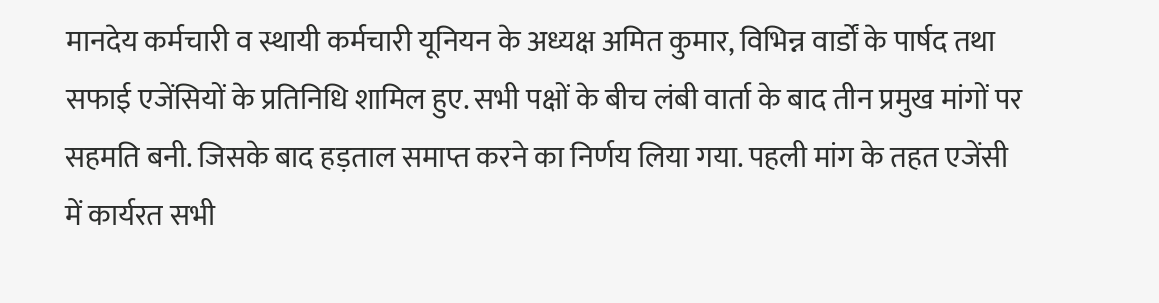मानदेय कर्मचारी व स्थायी कर्मचारी यूनियन के अध्यक्ष अमित कुमार, विभिन्न वार्डों के पार्षद तथा सफाई एजेंसियों के प्रतिनिधि शामिल हुए. सभी पक्षों के बीच लंबी वार्ता के बाद तीन प्रमुख मांगों पर सहमति बनी. जिसके बाद हड़ताल समाप्त करने का निर्णय लिया गया. पहली मांग के तहत एजेंसी में कार्यरत सभी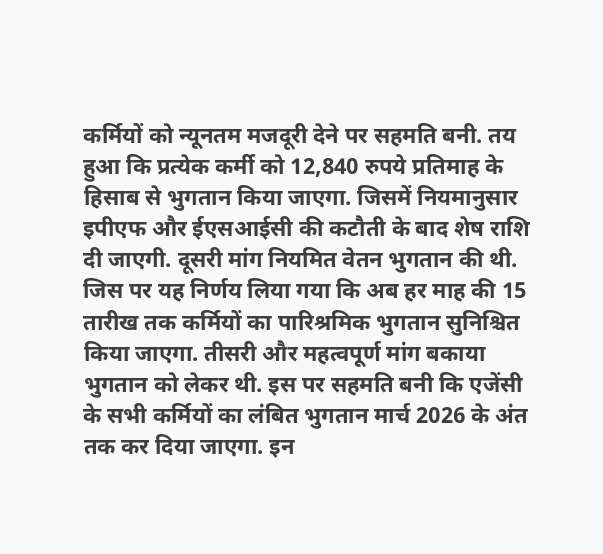कर्मियों को न्यूनतम मजदूरी देने पर सहमति बनी. तय हुआ कि प्रत्येक कर्मी को 12,840 रुपये प्रतिमाह के हिसाब से भुगतान किया जाएगा. जिसमें नियमानुसार इपीएफ और ईएसआईसी की कटौती के बाद शेष राशि दी जाएगी. दूसरी मांग नियमित वेतन भुगतान की थी. जिस पर यह निर्णय लिया गया कि अब हर माह की 15 तारीख तक कर्मियों का पारिश्रमिक भुगतान सुनिश्चित किया जाएगा. तीसरी और महत्वपूर्ण मांग बकाया भुगतान को लेकर थी. इस पर सहमति बनी कि एजेंसी के सभी कर्मियों का लंबित भुगतान मार्च 2026 के अंत तक कर दिया जाएगा. इन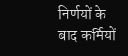निर्णयों के बाद कर्मियों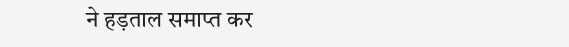ने हड़ताल समाप्त कर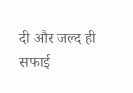दी और जल्द ही सफाई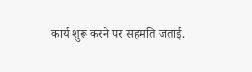कार्य शुरू करने पर सहमति जताई.